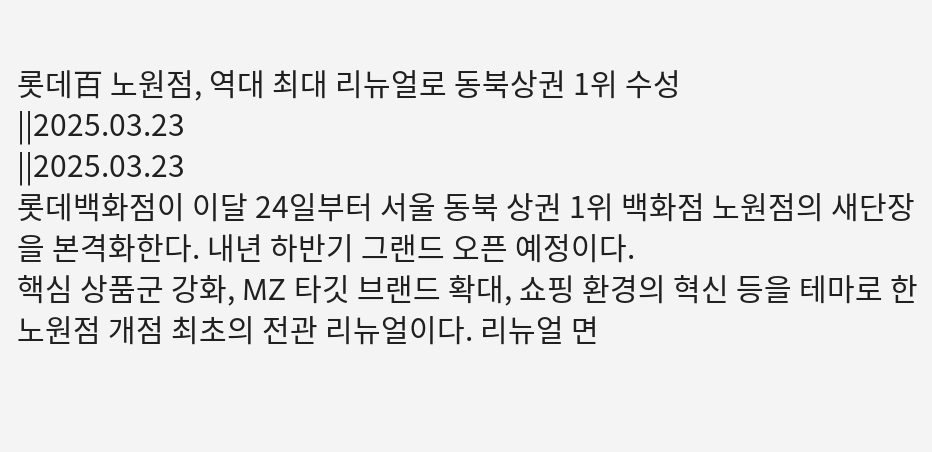롯데百 노원점, 역대 최대 리뉴얼로 동북상권 1위 수성
||2025.03.23
||2025.03.23
롯데백화점이 이달 24일부터 서울 동북 상권 1위 백화점 노원점의 새단장을 본격화한다. 내년 하반기 그랜드 오픈 예정이다.
핵심 상품군 강화, MZ 타깃 브랜드 확대, 쇼핑 환경의 혁신 등을 테마로 한 노원점 개점 최초의 전관 리뉴얼이다. 리뉴얼 면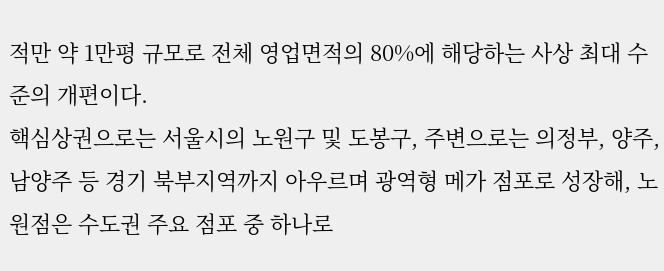적만 약 1만평 규모로 전체 영업면적의 80%에 해당하는 사상 최대 수준의 개편이다.
핵심상권으로는 서울시의 노원구 및 도봉구, 주변으로는 의정부, 양주, 남양주 등 경기 북부지역까지 아우르며 광역형 메가 점포로 성장해, 노원점은 수도권 주요 점포 중 하나로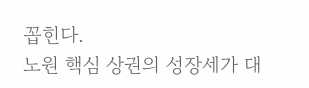꼽힌다.
노원 핵심 상권의 성장세가 대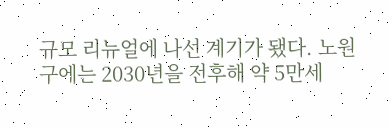규모 리뉴얼에 나선 계기가 됐다. 노원구에는 2030년을 전후해 약 5만세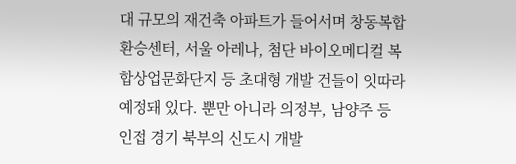대 규모의 재건축 아파트가 들어서며 창동복합환승센터, 서울 아레나, 첨단 바이오메디컬 복합상업문화단지 등 초대형 개발 건들이 잇따라 예정돼 있다. 뿐만 아니라 의정부, 남양주 등 인접 경기 북부의 신도시 개발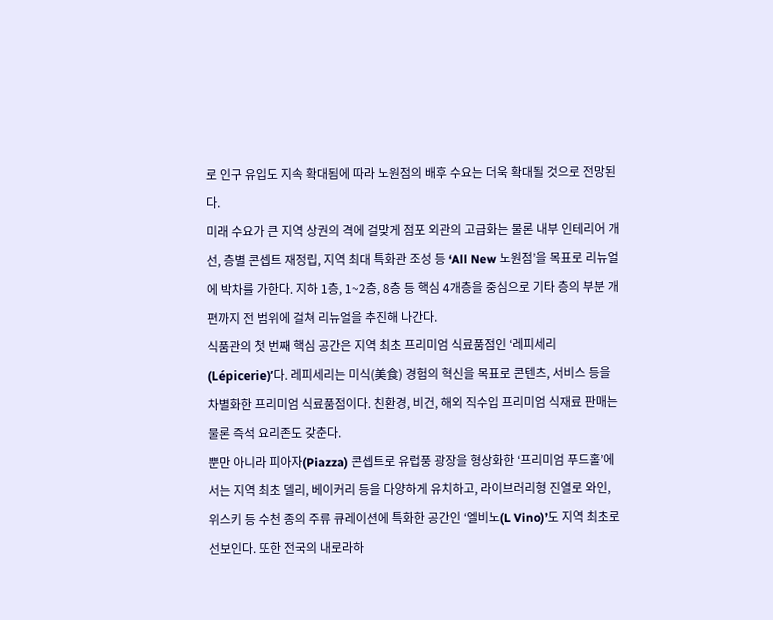로 인구 유입도 지속 확대됨에 따라 노원점의 배후 수요는 더욱 확대될 것으로 전망된다.
미래 수요가 큰 지역 상권의 격에 걸맞게 점포 외관의 고급화는 물론 내부 인테리어 개선, 층별 콘셉트 재정립, 지역 최대 특화관 조성 등 ‘All New 노원점’을 목표로 리뉴얼에 박차를 가한다. 지하 1층, 1~2층, 8층 등 핵심 4개층을 중심으로 기타 층의 부분 개편까지 전 범위에 걸쳐 리뉴얼을 추진해 나간다.
식품관의 첫 번째 핵심 공간은 지역 최초 프리미엄 식료품점인 ‘레피세리(Lépicerie)’다. 레피세리는 미식(美食) 경험의 혁신을 목표로 콘텐츠, 서비스 등을 차별화한 프리미엄 식료품점이다. 친환경, 비건, 해외 직수입 프리미엄 식재료 판매는 물론 즉석 요리존도 갖춘다.
뿐만 아니라 피아자(Piazza) 콘셉트로 유럽풍 광장을 형상화한 ‘프리미엄 푸드홀’에서는 지역 최초 델리, 베이커리 등을 다양하게 유치하고, 라이브러리형 진열로 와인, 위스키 등 수천 종의 주류 큐레이션에 특화한 공간인 ‘엘비노(L Vino)’도 지역 최초로 선보인다. 또한 전국의 내로라하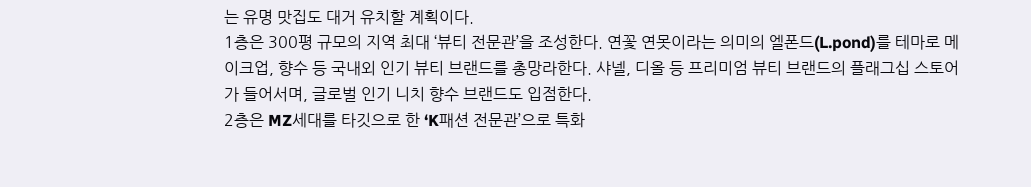는 유명 맛집도 대거 유치할 계획이다.
1층은 300평 규모의 지역 최대 ‘뷰티 전문관’을 조성한다. 연꽃 연못이라는 의미의 엘폰드(L.pond)를 테마로 메이크업, 향수 등 국내외 인기 뷰티 브랜드를 총망라한다. 샤넬, 디올 등 프리미엄 뷰티 브랜드의 플래그십 스토어가 들어서며, 글로벌 인기 니치 향수 브랜드도 입점한다.
2층은 MZ세대를 타깃으로 한 ‘K패션 전문관’으로 특화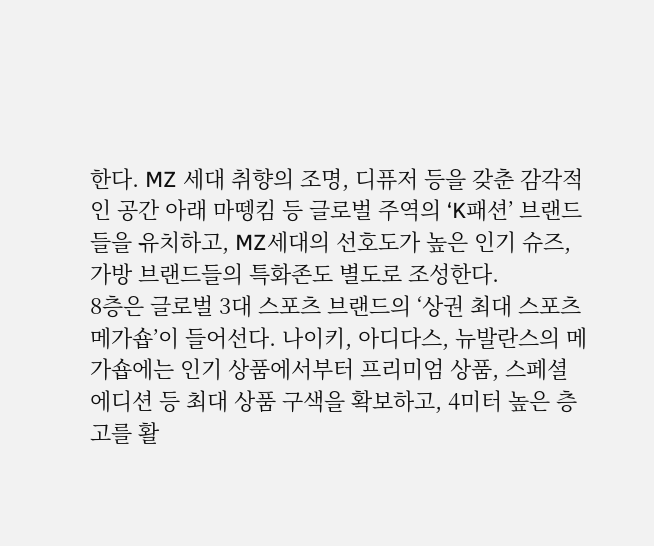한다. MZ 세대 취향의 조명, 디퓨저 등을 갖춘 감각적인 공간 아래 마뗑킴 등 글로벌 주역의 ‘K패션’ 브랜드들을 유치하고, MZ세대의 선호도가 높은 인기 슈즈, 가방 브랜드들의 특화존도 별도로 조성한다.
8층은 글로벌 3대 스포츠 브랜드의 ‘상권 최대 스포츠 메가숍’이 들어선다. 나이키, 아디다스, 뉴발란스의 메가숍에는 인기 상품에서부터 프리미엄 상품, 스페셜 에디션 등 최대 상품 구색을 확보하고, 4미터 높은 층고를 활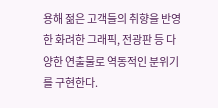용해 젊은 고객들의 취향을 반영한 화려한 그래픽, 전광판 등 다양한 연출물로 역동적인 분위기를 구현한다.